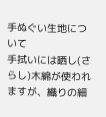手ぬぐい生地について
手拭いには晒し(さらし)木綿が使われますが、織りの細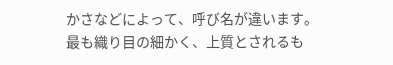かさなどによって、呼び名が違います。
最も織り目の細かく、上質とされるも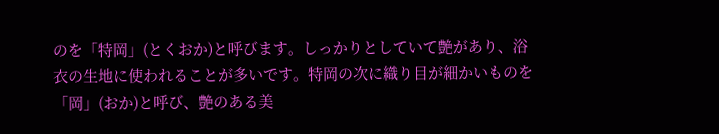のを「特岡」(とくおか)と呼びます。しっかりとしていて艶があり、浴衣の生地に使われることが多いです。特岡の次に織り目が細かいものを「岡」(おか)と呼び、艶のある美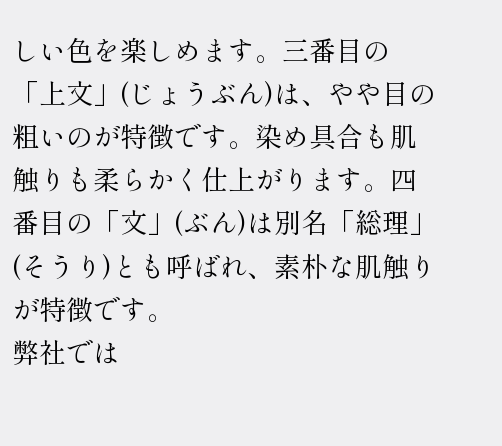しい色を楽しめます。三番目の「上文」(じょうぶん)は、やや目の粗いのが特徴です。染め具合も肌触りも柔らかく仕上がります。四番目の「文」(ぶん)は別名「総理」(そうり)とも呼ばれ、素朴な肌触りが特徴です。
弊社では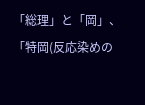「総理」と「岡」、「特岡(反応染めの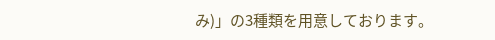み)」の3種類を用意しております。